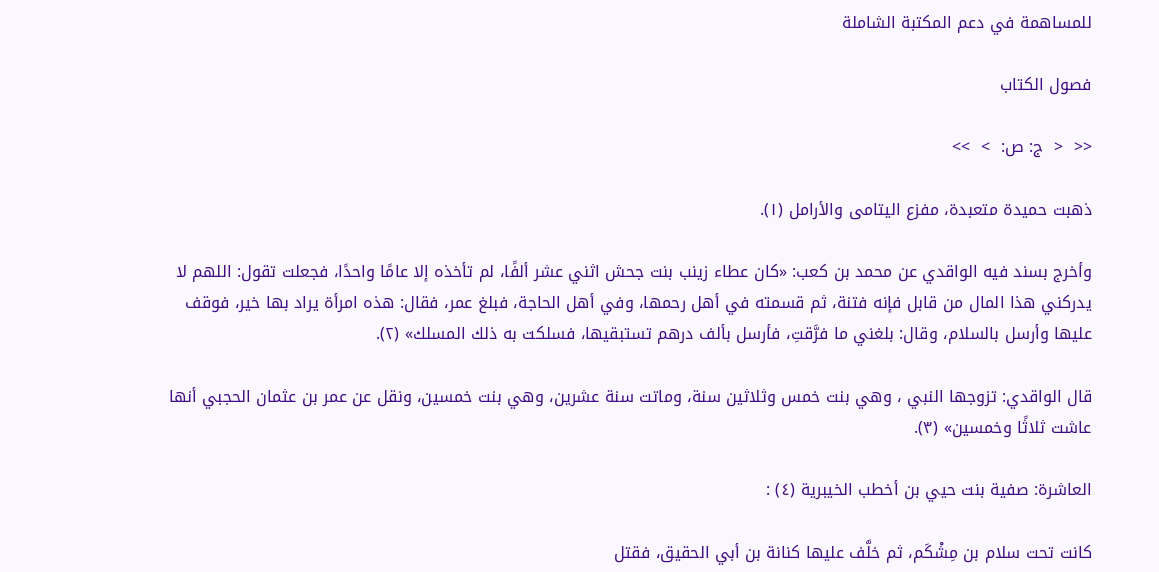للمساهمة في دعم المكتبة الشاملة

فصول الكتاب

<<  <  ج: ص:  >  >>

ذهبت حميدة متعبدة، مفزع اليتامى والأرامل (١).

وأخرج بسند فيه الواقدي عن محمد بن كعب: «كان عطاء زينب بنت جحش اثني عشر ألفًا، لم تأخذه إلا عامًا واحدًا، فجعلت تقول: اللهم لا يدركني هذا المال من قابل فإنه فتنة، ثم قسمته في أهل رحمها، وفي أهل الحاجة، فبلغ عمر، فقال: هذه امرأة يراد بها خير، فوقف عليها وأرسل بالسلام، وقال: بلغني ما فرَّقتِ، فأرسل بألف درهم تستبقيها، فسلكت به ذلك المسلك» (٢).

قال الواقدي: تزوجها النبي ، وهي بنت خمس وثلاثين سنة، وماتت سنة عشرين، وهي بنت خمسين، ونقل عن عمر بن عثمان الحجبي أنها عاشت ثلاثًا وخمسين» (٣).

العاشرة: صفية بنت حيي بن أخطب الخيبرية (٤) :

كانت تحت سلام بن مِشْكَم، ثم خلَّف عليها كنانة بن أبي الحقيق، فقتل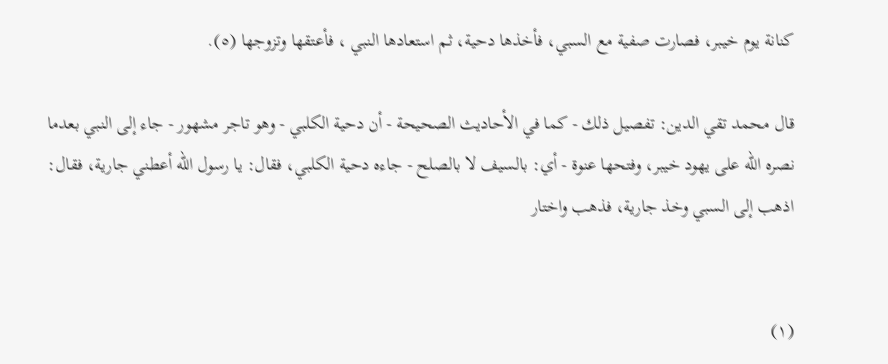كنانة يوم خيبر، فصارت صفية مع السبي، فأخذها دحية، ثم استعادها النبي ، فأعتقها وتزوجها (٥).

قال محمد تقي الدين: تفصيل ذلك - كما في الأحاديث الصحيحة - أن دحية الكلبي - وهو تاجر مشهور - جاء إلى النبي بعدما نصره الله على يهود خيبر، وفتحها عنوة - أي: بالسيف لا بالصلح - جاءه دحية الكلبي، فقال: يا رسول الله أعطني جارية، فقال: اذهب إلى السبي وخذ جارية، فذهب واختار


(١)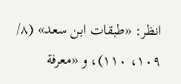انظر: «طبقات ابن سعد» (٨/ ١٠٩، ١١٠)، و «معرفة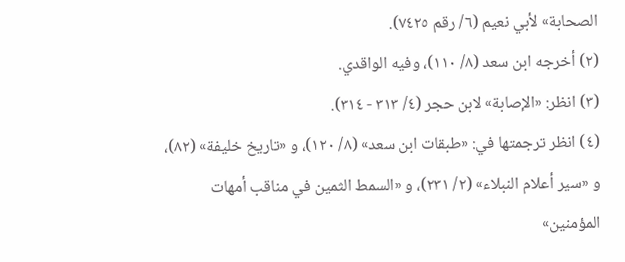الصحابة» لأبي نعيم (٦/ رقم ٧٤٢٥).
(٢) أخرجه ابن سعد (٨/ ١١٠)، وفيه الواقدي.
(٣) انظر: «الإصابة» لابن حجر (٤/ ٣١٣ - ٣١٤).
(٤) انظر ترجمتها في: «طبقات ابن سعد» (٨/ ١٢٠)، و «تاريخ خليفة» (٨٢)، و «سير أعلام النبلاء» (٢/ ٢٣١)، و «السمط الثمين في مناقب أمهات المؤمنين»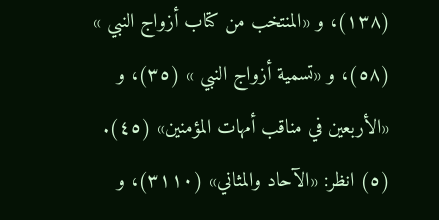(١٣٨)، و «المنتخب من كتاب أزواج النبي » (٥٨)، و «تسمية أزواج النبي » (٣٥)، و «الأربعين في مناقب أمهات المؤمنين» (٤٥).
(٥) انظر: «الآحاد والمثاني» (٣١١٠)، و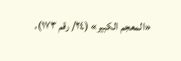«المعجم الكبير» (٢٤/ رقم ١٧٣)،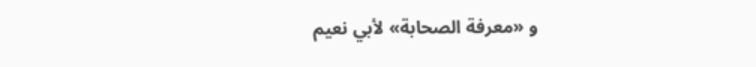و «معرفة الصحابة» لأبي نعيم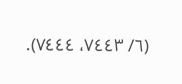(٦/ ٧٤٤٣، ٧٤٤٤).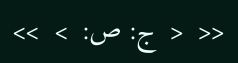<<  <  ج: ص:  >  >>